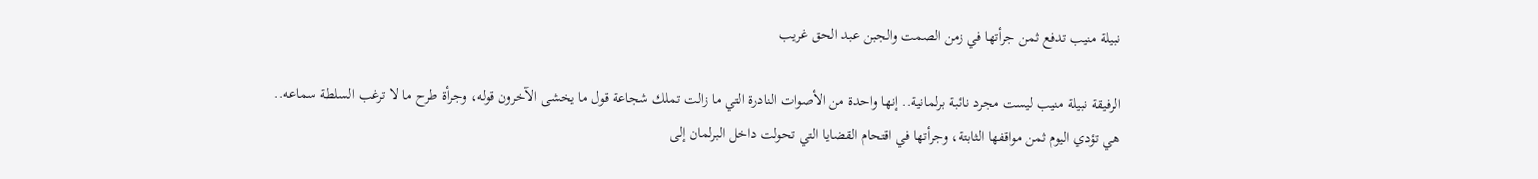نبيلة منيب تدفع ثمن جرأتها في زمن الصمت والجبن عبد الحق غريب

الرفيقة نبيلة منيب ليست مجرد نائبة برلمانية.. إنها واحدة من الأصوات النادرة التي ما زالت تملك شجاعة قول ما يخشى الآخرون قوله، وجرأة طرح ما لا ترغب السلطة سماعه..
هي تؤدي اليوم ثمن مواقفها الثابتة، وجرأتها في اقتحام القضايا التي تحولت داخل البرلمان إلى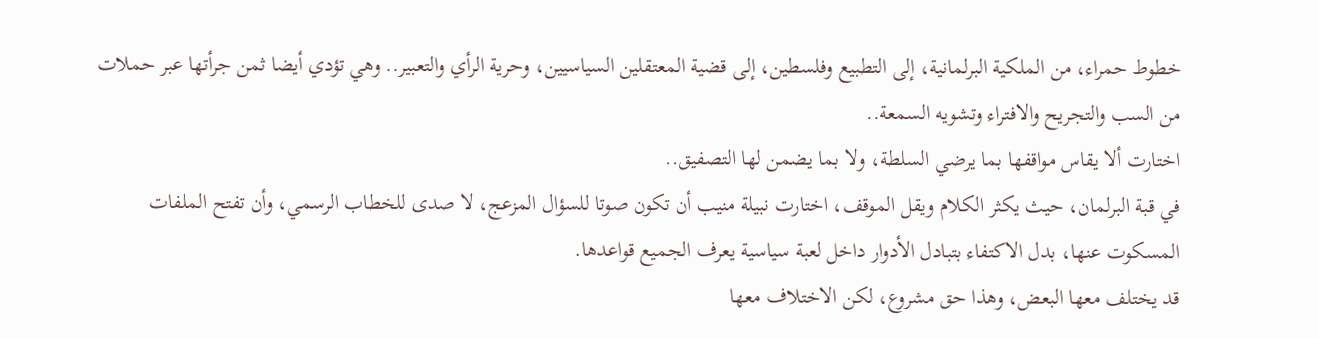خطوط حمراء، من الملكية البرلمانية، إلى التطبيع وفلسطين، إلى قضية المعتقلين السياسيين، وحرية الرأي والتعبير.. وهي تؤدي أيضا ثمن جرأتها عبر حملات من السب والتجريح والافتراء وتشويه السمعة..
اختارت ألا يقاس مواقفها بما يرضي السلطة، ولا بما يضمن لها التصفيق..
في قبة البرلمان، حيث يكثر الكلام ويقل الموقف، اختارت نبيلة منيب أن تكون صوتا للسؤال المزعج، لا صدى للخطاب الرسمي، وأن تفتح الملفات المسكوت عنها، بدل الاكتفاء بتبادل الأدوار داخل لعبة سياسية يعرف الجميع قواعدها.
قد يختلف معها البعض، وهذا حق مشروع، لكن الاختلاف معها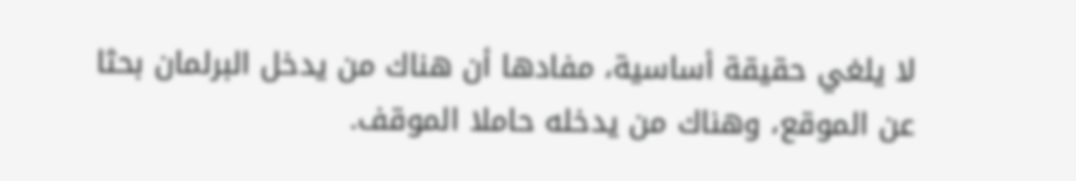لا يلغي حقيقة أساسية، مفادها أن هناك من يدخل البرلمان بحثا عن الموقع، وهناك من يدخله حاملا الموقف.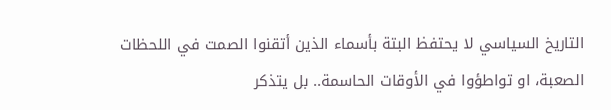التاريخ السياسي لا يحتفظ البتة بأسماء الذين أتقنوا الصمت في اللحظات الصعبة، او تواطؤوا في الأوقات الحاسمة.. بل يتذكر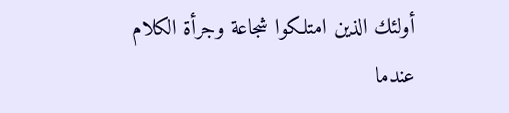أولئك الذين امتلكوا شجاعة وجرأة الكلام عندما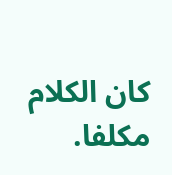كان الكلام مكلفا.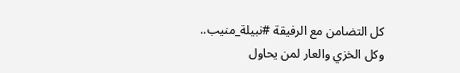كل التضامن مع الرفيقة #نبيلة_منيب..
وكل الخزي والعار لمن يحاول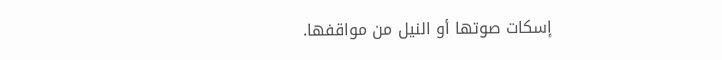إسكات صوتها أو النيل من مواقفها.